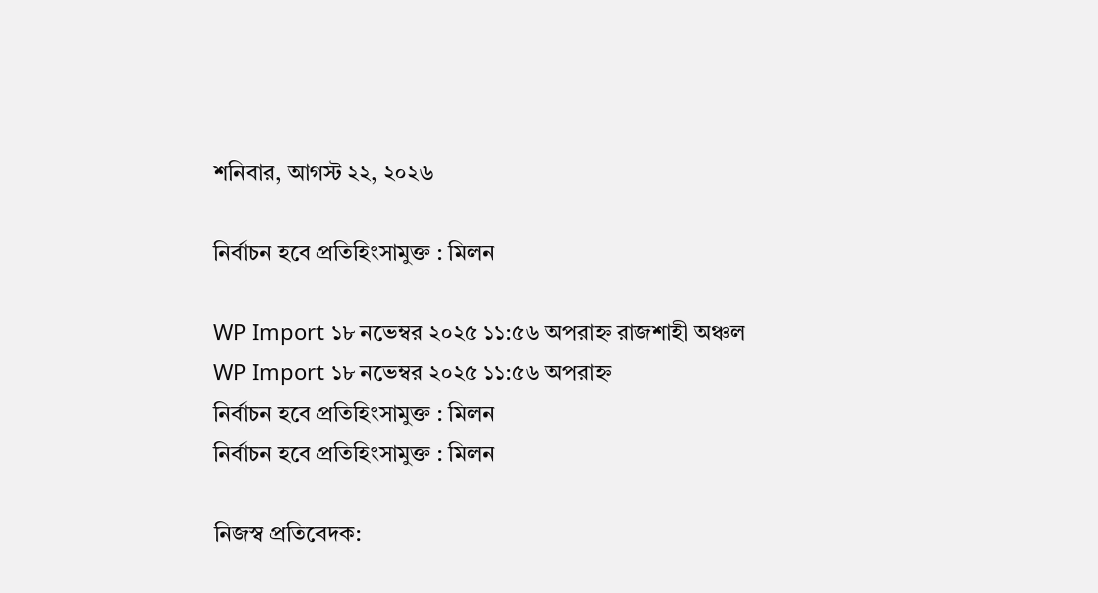শনিবার, আগস্ট ২২, ২০২৬

নির্বাচন হবে প্রতিহিংসামুক্ত : মিলন

WP Import ১৮ নভেম্বর ২০২৫ ১১:৫৬ অপরাহ্ন রাজশাহী অঞ্চল
WP Import ১৮ নভেম্বর ২০২৫ ১১:৫৬ অপরাহ্ন
নির্বাচন হবে প্রতিহিংসামুক্ত : মিলন
নির্বাচন হবে প্রতিহিংসামুক্ত : মিলন

নিজস্ব প্রতিবেদক: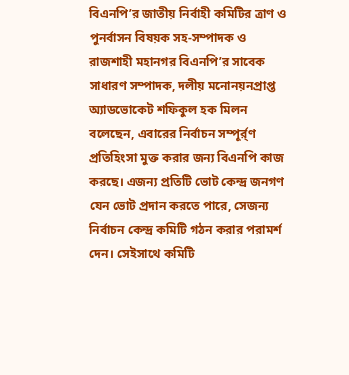বিএনপি’র জাতীয় নির্বাহী কমিটির ত্রাণ ও পুনর্বাসন বিষয়ক সহ-সম্পাদক ও রাজশাহী মহানগর বিএনপি’র সাবেক সাধারণ সম্পাদক, দলীয় মনোনয়নপ্রাপ্ত অ্যাডভোকেট শফিকুল হক মিলন বলেছেন, এবারের নির্বাচন সম্পূর্র্ণ প্রতিহিংসা মুক্ত করার জন্য বিএনপি কাজ করছে। এজন্য প্রতিটি ভোট কেন্দ্র জনগণ যেন ভোট প্রদান করতে পারে, সেজন্য নির্বাচন কেন্দ্র কমিটি গঠন করার পরামর্শ দেন। সেইসাথে কমিটি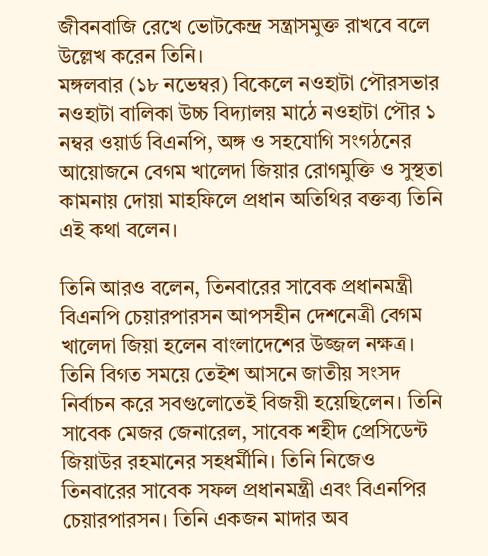জীবনবাজি রেখে ভোটকেন্দ্র সন্ত্রাসমুক্ত রাখবে বলে উল্লেখ করেন তিনি।
মঙ্গলবার (১৮ নভেম্বর) বিকেলে নওহাটা পৌরসভার নওহাটা বালিকা উচ্চ বিদ্যালয় মাঠে নওহাটা পৌর ১ নম্বর ওয়ার্ড বিএনপি, অঙ্গ ও সহযোগি সংগঠনের আয়োজনে বেগম খালেদা জিয়ার রোগমুক্তি ও সুস্থতা কামনায় দোয়া মাহফিলে প্রধান অতিথির বক্তব্য তিনি এই কথা বলেন।

তিনি আরও বলেন, তিনবারের সাবেক প্রধানমন্ত্রী বিএনপি চেয়ারপারসন আপসহীন দেশনেত্রী বেগম খালেদা জিয়া হলেন বাংলাদেশের উজ্জল নক্ষত্র। তিনি বিগত সময়ে তেইশ আসনে জাতীয় সংসদ নির্বাচন করে সবগুলোতেই বিজয়ী হয়েছিলেন। তিনি সাবেক মেজর জেনারেল, সাবেক শহীদ প্রেসিডেন্ট জিয়াউর রহমানের সহধর্মীনি। তিনি নিজেও তিনবারের সাবেক সফল প্রধানমন্ত্রী এবং বিএনপির চেয়ারপারসন। তিনি একজন মাদার অব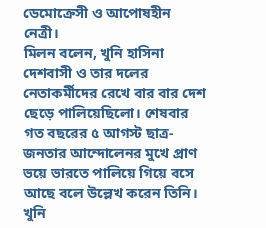ডেমোক্রেসী ও আপোষহীন নেত্রী।
মিলন বলেন, খুনি হাসিনা দেশবাসী ও তার দলের নেতাকর্মীদের রেখে বার বার দেশ ছেড়ে পালিয়েছিলো। শেষবার গত বছরের ৫ আগস্ট ছাত্র-জনতার আন্দোলেনর মুখে প্রাণ ভয়ে ভারতে পালিয়ে গিয়ে বসে আছে বলে উল্লেখ করেন তিনি। খুনি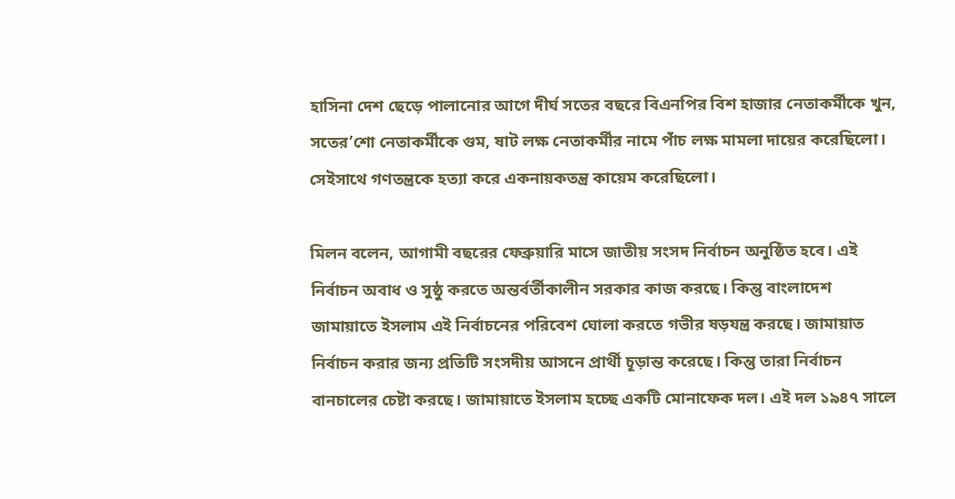হাসিনা দেশ ছেড়ে পালানোর আগে দীর্ঘ সতের বছরে বিএনপির বিশ হাজার নেতাকর্মীকে খুন, সতের’শো নেতাকর্মীকে গুম, ষাট লক্ষ নেতাকর্মীর নামে পাঁচ লক্ষ মামলা দায়ের করেছিলো। সেইসাথে গণতন্ত্রকে হত্যা করে একনায়কতন্ত্র কায়েম করেছিলো।

মিলন বলেন, আগামী বছরের ফেব্রুয়ারি মাসে জাতীয় সংসদ নির্বাচন অনুষ্ঠিত হবে। এই নির্বাচন অবাধ ও সুষ্ঠু করতে অন্তর্বর্তীকালীন সরকার কাজ করছে। কিন্তু বাংলাদেশ জামায়াতে ইসলাম এই নির্বাচনের পরিবেশ ঘোলা করতে গভীর ষড়যন্ত্র করছে। জামায়াত নির্বাচন করার জন্য প্রতিটি সংসদীয় আসনে প্রার্থী চূড়ান্ত করেছে। কিন্তু তারা নির্বাচন বানচালের চেষ্টা করছে। জামায়াতে ইসলাম হচ্ছে একটি মোনাফেক দল। এই দল ১৯৪৭ সালে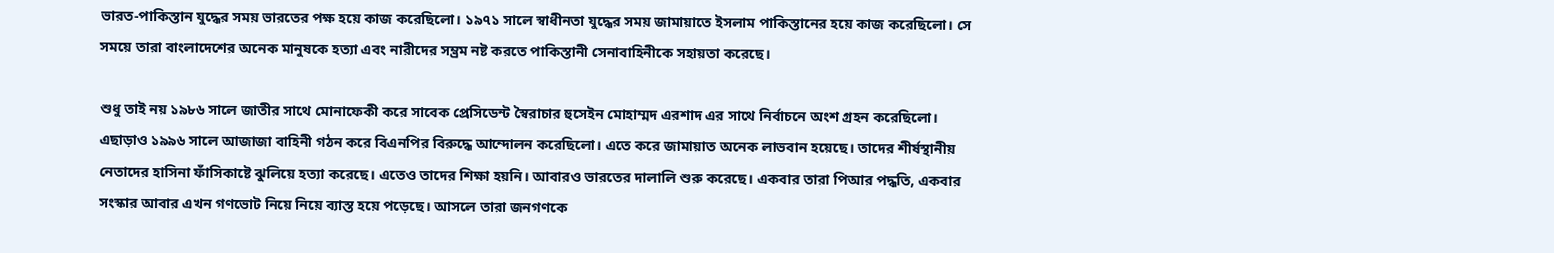ভারত-পাকিস্তান যুদ্ধের সময় ভারতের পক্ষ হয়ে কাজ করেছিলো। ১৯৭১ সালে স্বাধীনতা যুদ্ধের সময় জামায়াতে ইসলাম পাকিস্তানের হয়ে কাজ করেছিলো। সে সময়ে তারা বাংলাদেশের অনেক মানুষকে হত্যা এবং নারীদের সম্ভ্রম নষ্ট করতে পাকিস্তানী সেনাবাহিনীকে সহায়তা করেছে।

শুধু তাই নয় ১৯৮৬ সালে জাতীর সাথে মোনাফেকী করে সাবেক প্রেসিডেন্ট স্বৈরাচার হুসেইন মোহাম্মদ এরশাদ এর সাথে নির্বাচনে অংশ গ্রহন করেছিলো। এছাড়াও ১৯৯৬ সালে আজাজা বাহিনী গঠন করে বিএনপির বিরুদ্ধে আন্দোলন করেছিলো। এতে করে জামায়াত অনেক লাভবান হয়েছে। তাদের শীর্ষস্থানীয় নেতাদের হাসিনা ফাঁসিকাষ্টে ঝুলিয়ে হত্যা করেছে। এতেও তাদের শিক্ষা হয়নি। আবারও ভারতের দালালি শুরু করেছে। একবার তারা পিআর পদ্ধতি, একবার সংস্কার আবার এখন গণভোট নিয়ে নিয়ে ব্যাস্ত হয়ে পড়েছে। আসলে তারা জনগণকে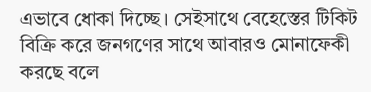এভাবে ধোকা দিচ্ছে। সেইসাথে বেহেস্তের টিকিট বিক্রি করে জনগণের সাথে আবারও মোনাফেকী করছে বলে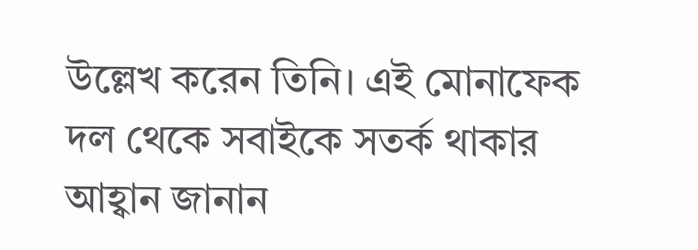উল্লেখ করেন তিনি। এই মোনাফেক দল থেকে সবাইকে সতর্ক থাকার আহ্বান জানান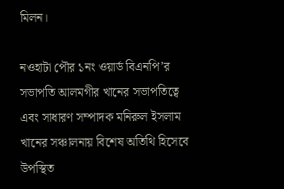মিলন।

নওহাটা পৌর ১নং ওয়ার্ড বিএনপি’র সভাপতি আলমগীর খানের সভাপতিত্বে এবং সাধারণ সম্পাদক মনিরুল ইসলাম খানের সঞ্চালনায় বিশেষ অতিথি হিসেবে উপস্থিত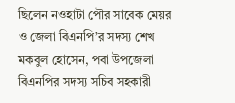ছিলেন নওহাটা পৌর সাবেক মেয়র ও জেলা বিএনপি’র সদস্য শেখ মকবুল হোসেন, পবা উপজেলা বিএনপির সদস্য সচিব সহকারী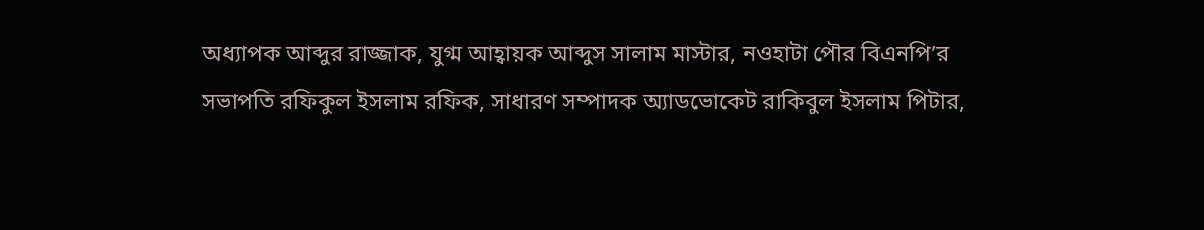অধ্যাপক আব্দুর রাজ্জাক, যুগ্ম আহ্বায়ক আব্দুস সালাম মাস্টার, নওহাটা পৌর বিএনপি’র সভাপতি রফিকুল ইসলাম রফিক, সাধারণ সম্পাদক অ্যাডভোকেট রাকিবুল ইসলাম পিটার,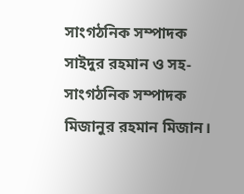সাংগঠনিক সম্পাদক সাইদুর রহমান ও সহ-সাংগঠনিক সম্পাদক মিজানুর রহমান মিজান।